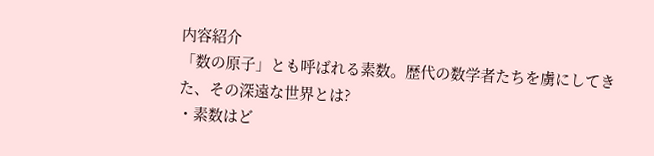内容紹介
「数の原子」とも呼ばれる素数。歴代の数学者たちを虜にしてきた、その深遠な世界とは?
・素数はど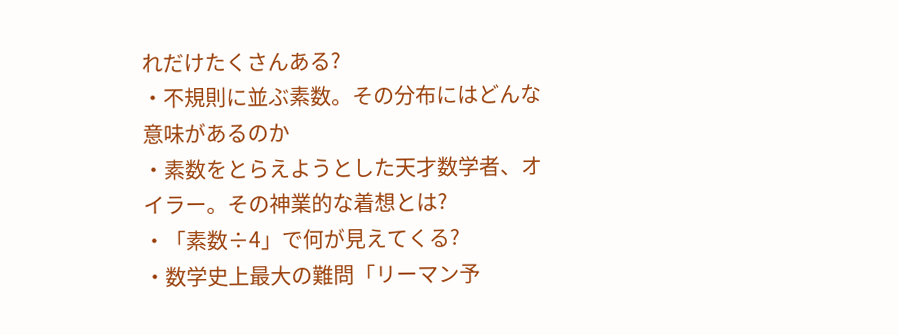れだけたくさんある?
・不規則に並ぶ素数。その分布にはどんな意味があるのか
・素数をとらえようとした天才数学者、オイラー。その神業的な着想とは?
・「素数÷4」で何が見えてくる?
・数学史上最大の難問「リーマン予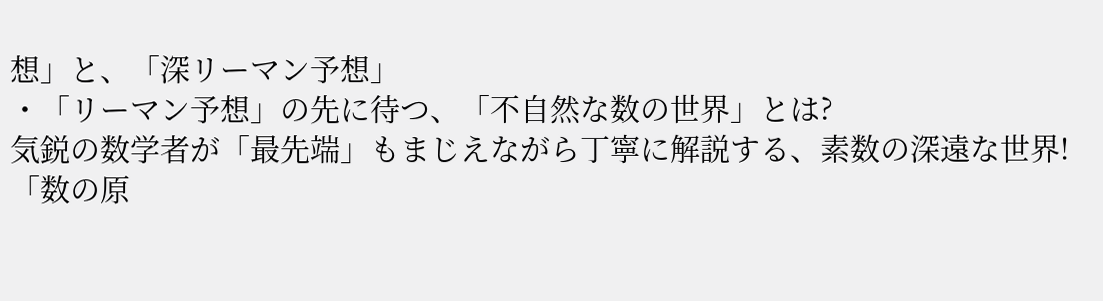想」と、「深リーマン予想」
・「リーマン予想」の先に待つ、「不自然な数の世界」とは?
気鋭の数学者が「最先端」もまじえながら丁寧に解説する、素数の深遠な世界!
「数の原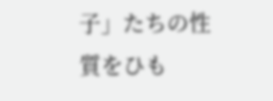子」たちの性質をひも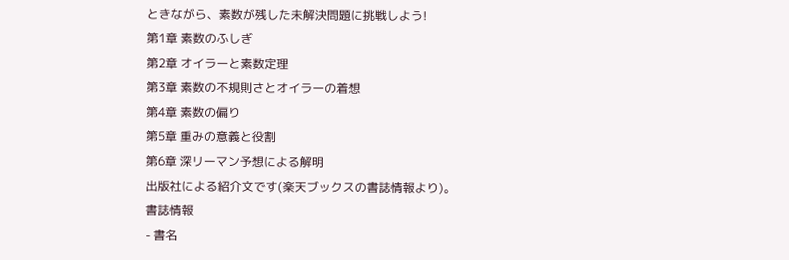ときながら、素数が残した未解決問題に挑戦しよう!
第1章 素数のふしぎ
第2章 オイラーと素数定理
第3章 素数の不規則さとオイラーの着想
第4章 素数の偏り
第5章 重みの意義と役割
第6章 深リーマン予想による解明
出版社による紹介文です(楽天ブックスの書誌情報より)。
書誌情報
- 書名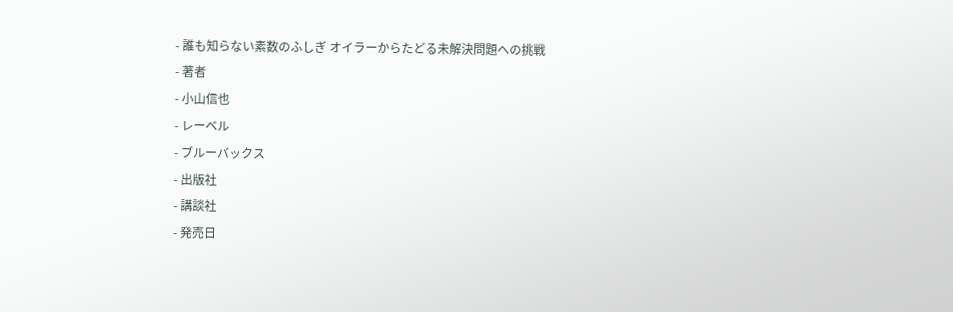- 誰も知らない素数のふしぎ オイラーからたどる未解決問題への挑戦
- 著者
- 小山信也
- レーベル
- ブルーバックス
- 出版社
- 講談社
- 発売日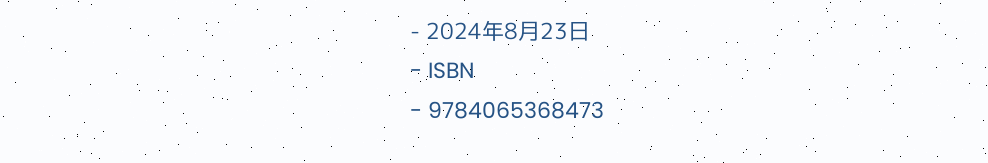- 2024年8月23日
- ISBN
- 9784065368473